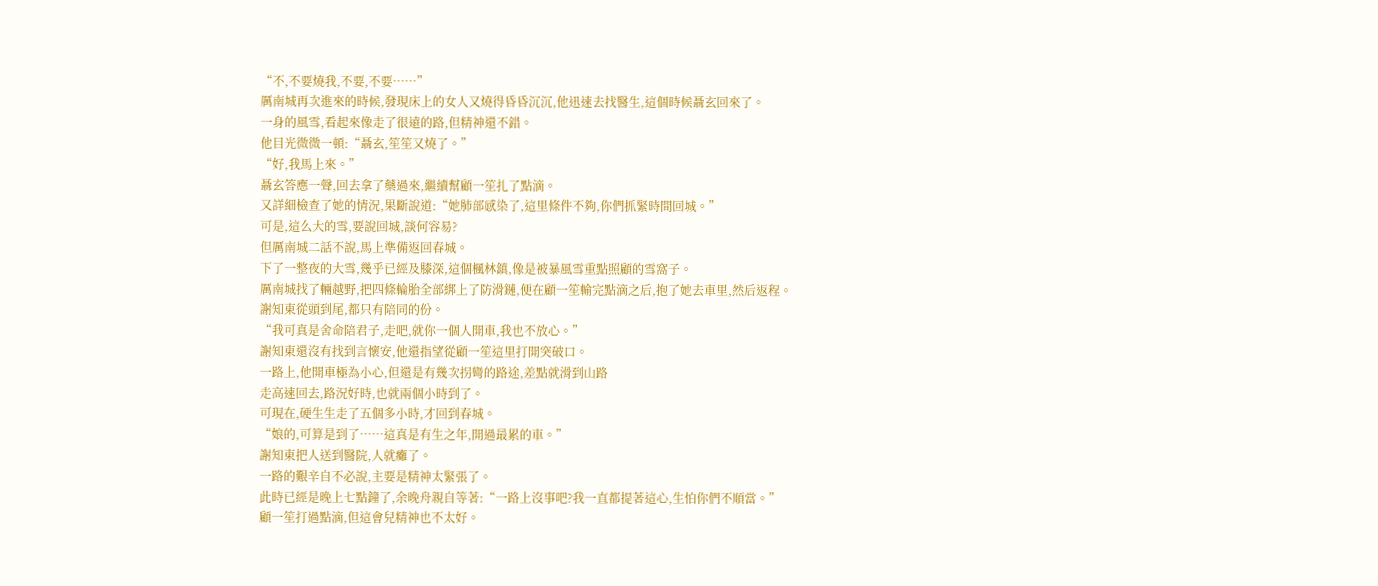“不,不要燒我,不要,不要……”
厲南城再次進來的時候,發現床上的女人又燒得昏昏沉沉,他迅速去找醫生,這個時候聶玄回來了。
一身的風雪,看起來像走了很遠的路,但精神還不錯。
他目光微微一頓:“聶玄,笙笙又燒了。”
“好,我馬上來。”
聶玄答應一聲,回去拿了藥過來,繼續幫顧一笙扎了點滴。
又詳細檢查了她的情況,果斷說道:“她肺部感染了,這里條件不夠,你們抓緊時間回城。”
可是,這么大的雪,要說回城,談何容易?
但厲南城二話不說,馬上準備返回春城。
下了一整夜的大雪,幾乎已經及膝深,這個楓林鎮,像是被暴風雪重點照顧的雪窩子。
厲南城找了輛越野,把四條輪胎全部綁上了防滑鏈,便在顧一笙輸完點滴之后,抱了她去車里,然后返程。
謝知東從頭到尾,都只有陪同的份。
“我可真是舍命陪君子,走吧,就你一個人開車,我也不放心。”
謝知東還沒有找到言懷安,他還指望從顧一笙這里打開突破口。
一路上,他開車極為小心,但還是有幾次拐彎的路途,差點就滑到山路
走高速回去,路況好時,也就兩個小時到了。
可現在,硬生生走了五個多小時,才回到春城。
“娘的,可算是到了……這真是有生之年,開過最累的車。”
謝知東把人送到醫院,人就癱了。
一路的艱辛自不必說,主要是精神太緊張了。
此時已經是晚上七點鐘了,余晚舟親自等著:“一路上沒事吧?我一直都提著這心,生怕你們不順當。”
顧一笙打過點滴,但這會兒精神也不太好。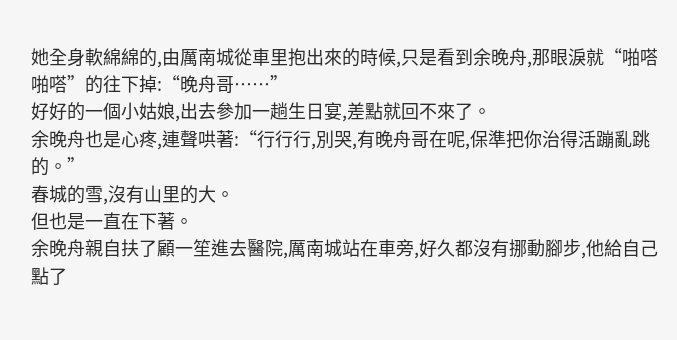她全身軟綿綿的,由厲南城從車里抱出來的時候,只是看到余晚舟,那眼淚就“啪嗒啪嗒”的往下掉:“晚舟哥……”
好好的一個小姑娘,出去參加一趟生日宴,差點就回不來了。
余晚舟也是心疼,連聲哄著:“行行行,別哭,有晚舟哥在呢,保準把你治得活蹦亂跳的。”
春城的雪,沒有山里的大。
但也是一直在下著。
余晚舟親自扶了顧一笙進去醫院,厲南城站在車旁,好久都沒有挪動腳步,他給自己點了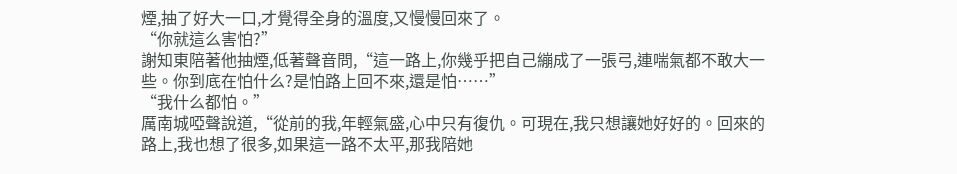煙,抽了好大一口,才覺得全身的溫度,又慢慢回來了。
“你就這么害怕?”
謝知東陪著他抽煙,低著聲音問,“這一路上,你幾乎把自己繃成了一張弓,連喘氣都不敢大一些。你到底在怕什么?是怕路上回不來,還是怕……”
“我什么都怕。”
厲南城啞聲說道,“從前的我,年輕氣盛,心中只有復仇。可現在,我只想讓她好好的。回來的路上,我也想了很多,如果這一路不太平,那我陪她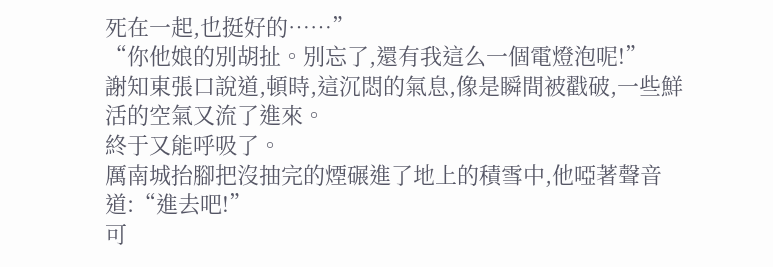死在一起,也挺好的……”
“你他娘的別胡扯。別忘了,還有我這么一個電燈泡呢!”
謝知東張口說道,頓時,這沉悶的氣息,像是瞬間被戳破,一些鮮活的空氣又流了進來。
終于又能呼吸了。
厲南城抬腳把沒抽完的煙碾進了地上的積雪中,他啞著聲音道:“進去吧!”
可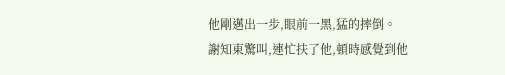他剛邁出一步,眼前一黑,猛的摔倒。
謝知東驚叫,連忙扶了他,頓時感覺到他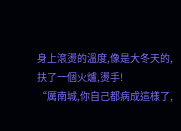身上滾燙的溫度,像是大冬天的,扶了一個火爐,燙手!
“厲南城,你自己都病成這樣了,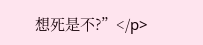想死是不?”</p>